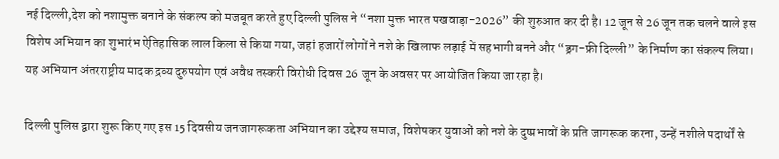नई दिल्ली,देश को नशामुक्त बनाने के संकल्प को मजबूत करते हुए दिल्ली पुलिस ने “नशा मुक्त भारत पखवाड़ा-2026” की शुरुआत कर दी है। 12 जून से 26 जून तक चलने वाले इस विशेष अभियान का शुभारंभ ऐतिहासिक लाल किला से किया गया, जहां हजारों लोगों ने नशे के खिलाफ लड़ाई में सहभागी बनने और “ड्रग-फ्री दिल्ली” के निर्माण का संकल्प लिया। यह अभियान अंतरराष्ट्रीय मादक द्रव्य दुरुपयोग एवं अवैध तस्करी विरोधी दिवस 26 जून के अवसर पर आयोजित किया जा रहा है।

दिल्ली पुलिस द्वारा शुरू किए गए इस 15 दिवसीय जनजागरूकता अभियान का उद्देश्य समाज, विशेषकर युवाओं को नशे के दुष्प्रभावों के प्रति जागरूक करना, उन्हें नशीले पदार्थों से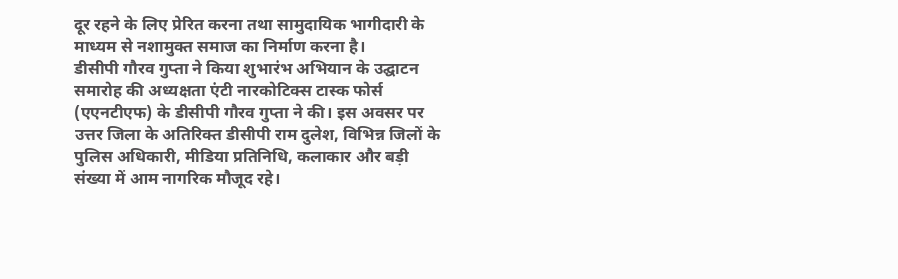दूर रहने के लिए प्रेरित करना तथा सामुदायिक भागीदारी के माध्यम से नशामुक्त समाज का निर्माण करना है।
डीसीपी गौरव गुप्ता ने किया शुभारंभ अभियान के उद्घाटन समारोह की अध्यक्षता एंटी नारकोटिक्स टास्क फोर्स (एएनटीएफ) के डीसीपी गौरव गुप्ता ने की। इस अवसर पर उत्तर जिला के अतिरिक्त डीसीपी राम दुलेश, विभिन्न जिलों के पुलिस अधिकारी, मीडिया प्रतिनिधि, कलाकार और बड़ी संख्या में आम नागरिक मौजूद रहे।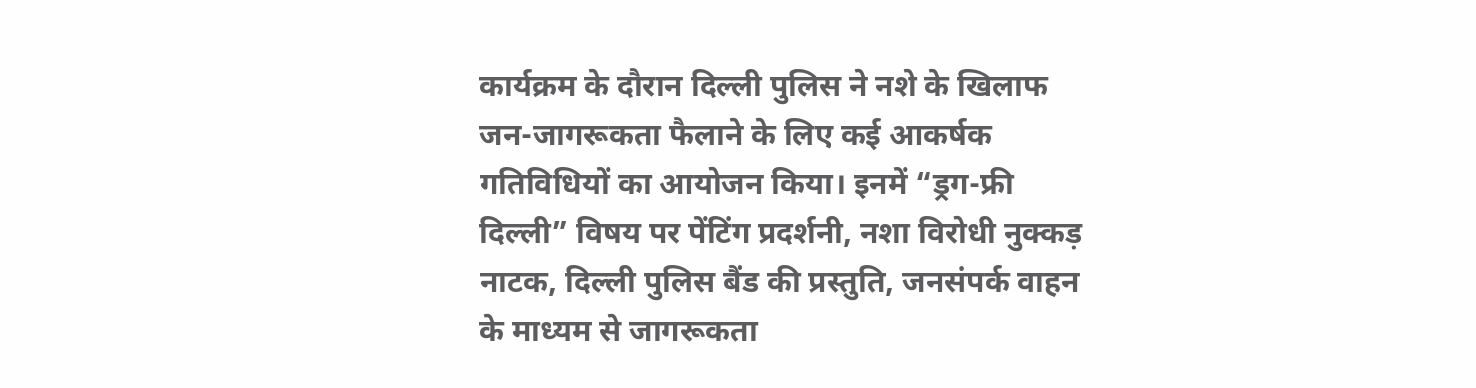कार्यक्रम के दौरान दिल्ली पुलिस ने नशे के खिलाफ जन-जागरूकता फैलाने के लिए कई आकर्षक गतिविधियों का आयोजन किया। इनमें “ड्रग-फ्री दिल्ली” विषय पर पेंटिंग प्रदर्शनी, नशा विरोधी नुक्कड़ नाटक, दिल्ली पुलिस बैंड की प्रस्तुति, जनसंपर्क वाहन के माध्यम से जागरूकता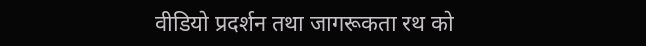वीडियो प्रदर्शन तथा जागरूकता रथ को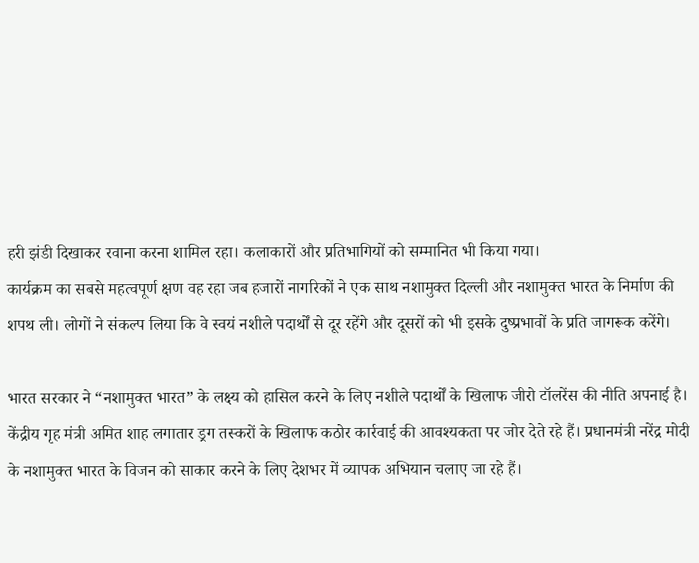हरी झंडी दिखाकर रवाना करना शामिल रहा। कलाकारों और प्रतिभागियों को सम्मानित भी किया गया।
कार्यक्रम का सबसे महत्वपूर्ण क्षण वह रहा जब हजारों नागरिकों ने एक साथ नशामुक्त दिल्ली और नशामुक्त भारत के निर्माण की शपथ ली। लोगों ने संकल्प लिया कि वे स्वयं नशीले पदार्थों से दूर रहेंगे और दूसरों को भी इसके दुष्प्रभावों के प्रति जागरूक करेंगे।

भारत सरकार ने “नशामुक्त भारत” के लक्ष्य को हासिल करने के लिए नशीले पदार्थों के खिलाफ जीरो टॉलरेंस की नीति अपनाई है। केंद्रीय गृह मंत्री अमित शाह लगातार ड्रग तस्करों के खिलाफ कठोर कार्रवाई की आवश्यकता पर जोर देते रहे हैं। प्रधानमंत्री नरेंद्र मोदी के नशामुक्त भारत के विजन को साकार करने के लिए देशभर में व्यापक अभियान चलाए जा रहे हैं।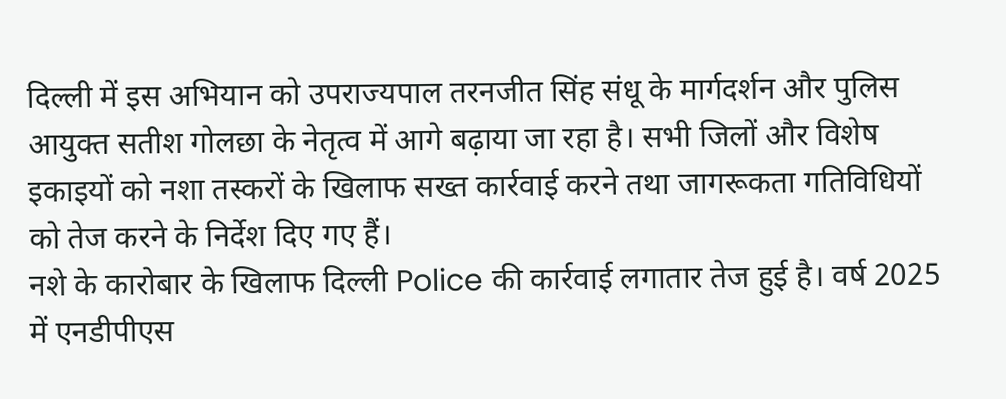दिल्ली में इस अभियान को उपराज्यपाल तरनजीत सिंह संधू के मार्गदर्शन और पुलिस आयुक्त सतीश गोलछा के नेतृत्व में आगे बढ़ाया जा रहा है। सभी जिलों और विशेष इकाइयों को नशा तस्करों के खिलाफ सख्त कार्रवाई करने तथा जागरूकता गतिविधियों को तेज करने के निर्देश दिए गए हैं।
नशे के कारोबार के खिलाफ दिल्ली Police की कार्रवाई लगातार तेज हुई है। वर्ष 2025 में एनडीपीएस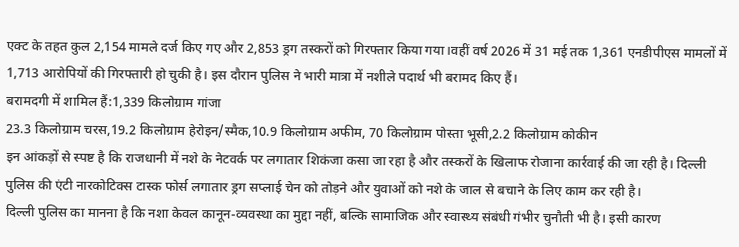एक्ट के तहत कुल 2,154 मामले दर्ज किए गए और 2,853 ड्रग तस्करों को गिरफ्तार किया गया।वहीं वर्ष 2026 में 31 मई तक 1,361 एनडीपीएस मामलों में 1,713 आरोपियों की गिरफ्तारी हो चुकी है। इस दौरान पुलिस ने भारी मात्रा में नशीले पदार्थ भी बरामद किए हैं।
बरामदगी में शामिल हैं:1,339 किलोग्राम गांजा
23.3 किलोग्राम चरस,19.2 किलोग्राम हेरोइन/स्मैक,10.9 किलोग्राम अफीम, 70 किलोग्राम पोस्ता भूसी,2.2 किलोग्राम कोकीन
इन आंकड़ों से स्पष्ट है कि राजधानी में नशे के नेटवर्क पर लगातार शिकंजा कसा जा रहा है और तस्करों के खिलाफ रोजाना कार्रवाई की जा रही है। दिल्ली पुलिस की एंटी नारकोटिक्स टास्क फोर्स लगातार ड्रग सप्लाई चेन को तोड़ने और युवाओं को नशे के जाल से बचाने के लिए काम कर रही है।
दिल्ली पुलिस का मानना है कि नशा केवल कानून-व्यवस्था का मुद्दा नहीं, बल्कि सामाजिक और स्वास्थ्य संबंधी गंभीर चुनौती भी है। इसी कारण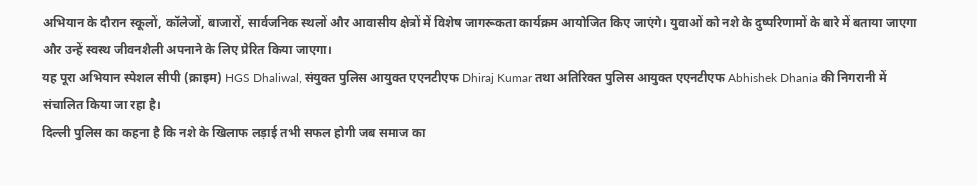अभियान के दौरान स्कूलों, कॉलेजों, बाजारों, सार्वजनिक स्थलों और आवासीय क्षेत्रों में विशेष जागरूकता कार्यक्रम आयोजित किए जाएंगे। युवाओं को नशे के दुष्परिणामों के बारे में बताया जाएगा और उन्हें स्वस्थ जीवनशैली अपनाने के लिए प्रेरित किया जाएगा।
यह पूरा अभियान स्पेशल सीपी (क्राइम) HGS Dhaliwal, संयुक्त पुलिस आयुक्त एएनटीएफ Dhiraj Kumar तथा अतिरिक्त पुलिस आयुक्त एएनटीएफ Abhishek Dhania की निगरानी में संचालित किया जा रहा है।
दिल्ली पुलिस का कहना है कि नशे के खिलाफ लड़ाई तभी सफल होगी जब समाज का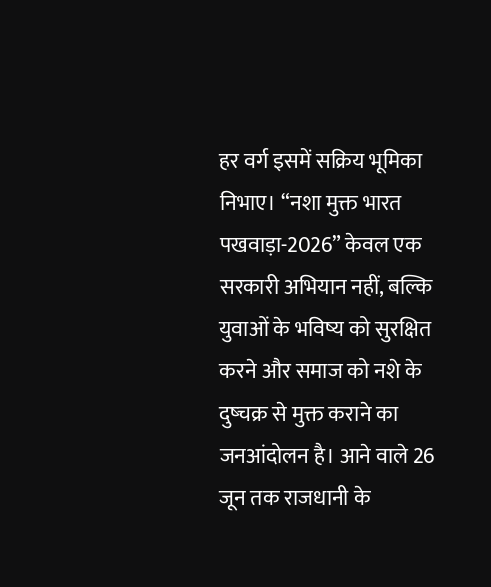हर वर्ग इसमें सक्रिय भूमिका निभाए। “नशा मुक्त भारत पखवाड़ा-2026” केवल एक सरकारी अभियान नहीं, बल्कि युवाओं के भविष्य को सुरक्षित करने और समाज को नशे के दुष्चक्र से मुक्त कराने का जनआंदोलन है। आने वाले 26 जून तक राजधानी के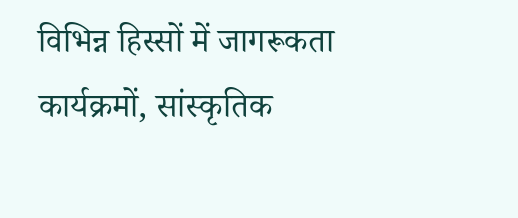विभिन्न हिस्सों में जागरूकता कार्यक्रमों, सांस्कृतिक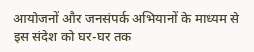आयोजनों और जनसंपर्क अभियानों के माध्यम से इस संदेश को घर-घर तक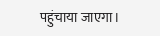पहुंचाया जाएगा।